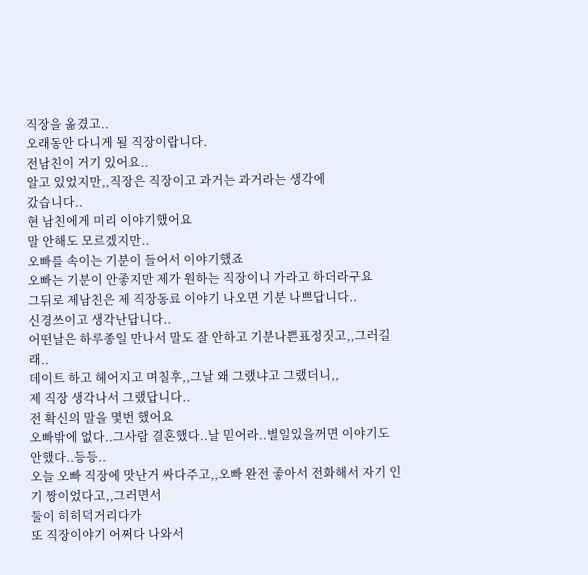직장을 옮겼고..
오래동안 다니게 될 직장이랍니다.
전남친이 거기 있어요..
알고 있었지만,,직장은 직장이고 과거는 과거라는 생각에
갔습니다..
현 남친에게 미리 이야기했어요
말 안해도 모르겠지만..
오빠를 속이는 기분이 들어서 이야기했죠
오빠는 기분이 안좋지만 제가 원하는 직장이니 가라고 하더라구요
그뒤로 제남친은 제 직장동료 이야기 나오면 기분 나쁘답니다..
신경쓰이고 생각난답니다..
어떤날은 하루종일 만나서 말도 잘 안하고 기분나쁜표정짓고,,그러길래..
데이트 하고 헤어지고 며칠후,,그날 왜 그랬냐고 그랬더니,,
제 직장 생각나서 그랬답니다..
전 확신의 말을 몇번 했어요
오빠밖에 없다..그사람 결혼했다..날 믿어라..별일있을꺼면 이야기도 안했다..등등..
오늘 오빠 직장에 맛난거 싸다주고,,오빠 완전 좋아서 전화해서 자기 인기 짱이었다고,,그러면서
둘이 히히덕거리다가
또 직장이야기 어쩌다 나와서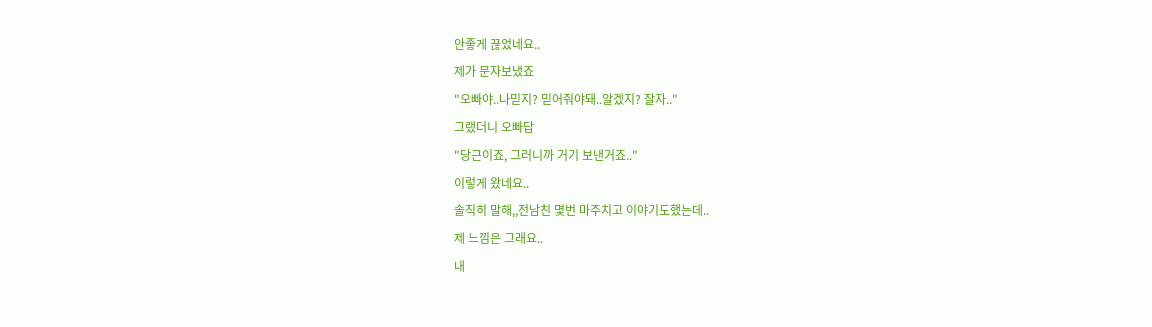안좋게 끊었네요..
제가 문자보냈죠
"오빠야..나믿지? 믿어줘야돼..알겠지? 잘자.."
그랬더니 오빠답
"당근이죠, 그러니까 거기 보낸거죠.."
이렇게 왔네요..
솔직히 말해,,전남친 몇번 마주치고 이야기도했는데..
제 느낌은 그래요..
내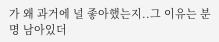가 왜 과거에 널 좋아했는지..그 이유는 분명 남아있더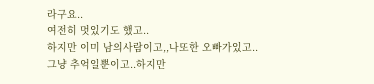라구요..
여전히 멋있기도 했고..
하지만 이미 남의사람이고,,나또한 오빠가있고..
그냥 추억일뿐이고..하지만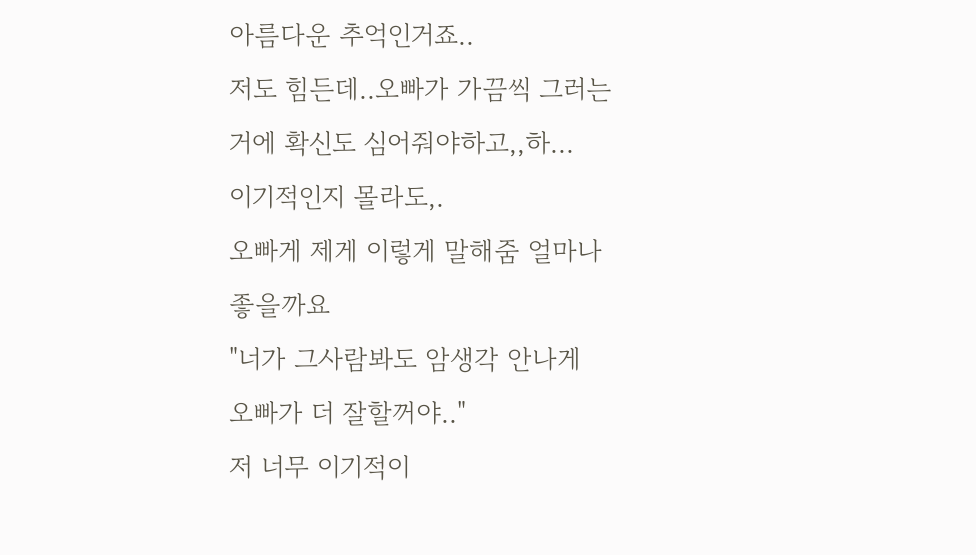아름다운 추억인거죠..
저도 힘든데..오빠가 가끔씩 그러는거에 확신도 심어줘야하고,,하...
이기적인지 몰라도,.
오빠게 제게 이렇게 말해줌 얼마나 좋을까요
"너가 그사람봐도 암생각 안나게
오빠가 더 잘할꺼야.."
저 너무 이기적이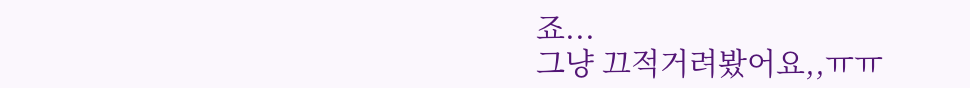죠...
그냥 끄적거려봤어요,,ㅠㅠ